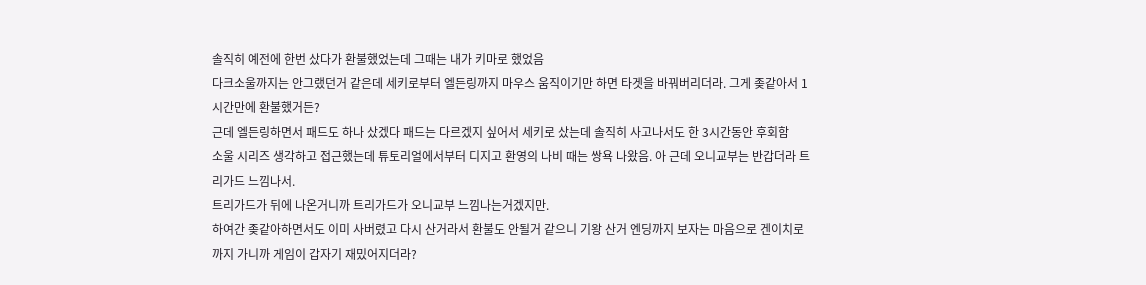솔직히 예전에 한번 샀다가 환불했었는데 그때는 내가 키마로 했었음
다크소울까지는 안그랬던거 같은데 세키로부터 엘든링까지 마우스 움직이기만 하면 타겟을 바꿔버리더라. 그게 좆같아서 1시간만에 환불했거든?
근데 엘든링하면서 패드도 하나 샀겠다 패드는 다르겠지 싶어서 세키로 샀는데 솔직히 사고나서도 한 3시간동안 후회함
소울 시리즈 생각하고 접근했는데 튜토리얼에서부터 디지고 환영의 나비 때는 쌍욕 나왔음. 아 근데 오니교부는 반갑더라 트리가드 느낌나서.
트리가드가 뒤에 나온거니까 트리가드가 오니교부 느낌나는거겠지만.
하여간 좆같아하면서도 이미 사버렸고 다시 산거라서 환불도 안될거 같으니 기왕 산거 엔딩까지 보자는 마음으로 겐이치로까지 가니까 게임이 갑자기 재밌어지더라?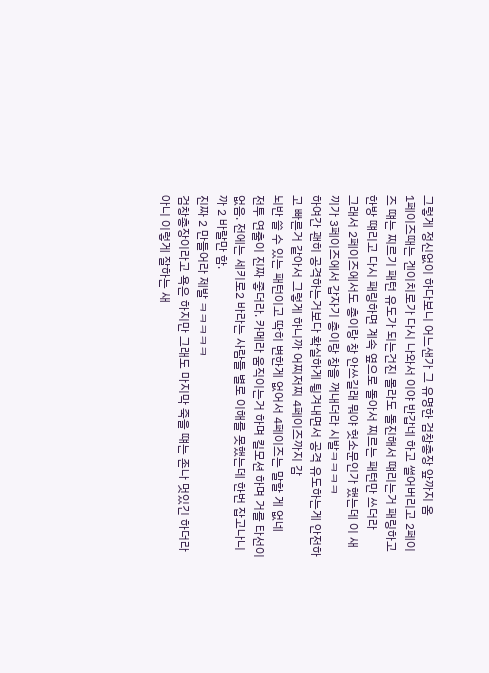그렇게 정신없이 하다보니 어느샌가 그 유명한 검창총장 앞까지 옴
1페이즈때는 겐이치로가 다시 나와서 이야 반갑네 하고 썰어버리고 2페이즈 떄는 찌르기 패턴 유도가 되는건진 몰라도 돌진해서 떄리는거 패링하고 한방 떄리고 다시 패링하면 계속 옆으로 돌아서 찌르는 패턴만 쓰더라
그래서 2페이즈에서도 총이랑 창 안쓰길래 뭐야 헛소문인가 했는데 이 새끼가 3페이즈에서 갑자기 총이랑 창을 꺼내더라 시발ㅋㅋㅋㅋ
하여간 괜히 공격하는거보다 확실하게 튕겨내면서 공격 유도하는게 안전하고 빠른거 같아서 그렇게 하니까 어찌저찌 4페이즈까지 감
뇌반 쓸 수 있는 패턴이고 딱히 변한게 없어서 4페이즈는 말할 게 없네
전투 연출이 진짜 좋더라. 카메라 움직이는거 하며 킬모션 하며 거를 타선이 없음. 전에는 세키로2 바라는 사람들 별로 이해를 못했는데 한번 잡고나니까 2 바랄만 함.
진짜 2 만들어라 제발 ㅋㅋㅋㅋㅋ
검창총장이라고 욕은 하지만 그래도 마지막 죽을 떄는 존나 멋있긴 하더라
아니 이렇게 잘하는 새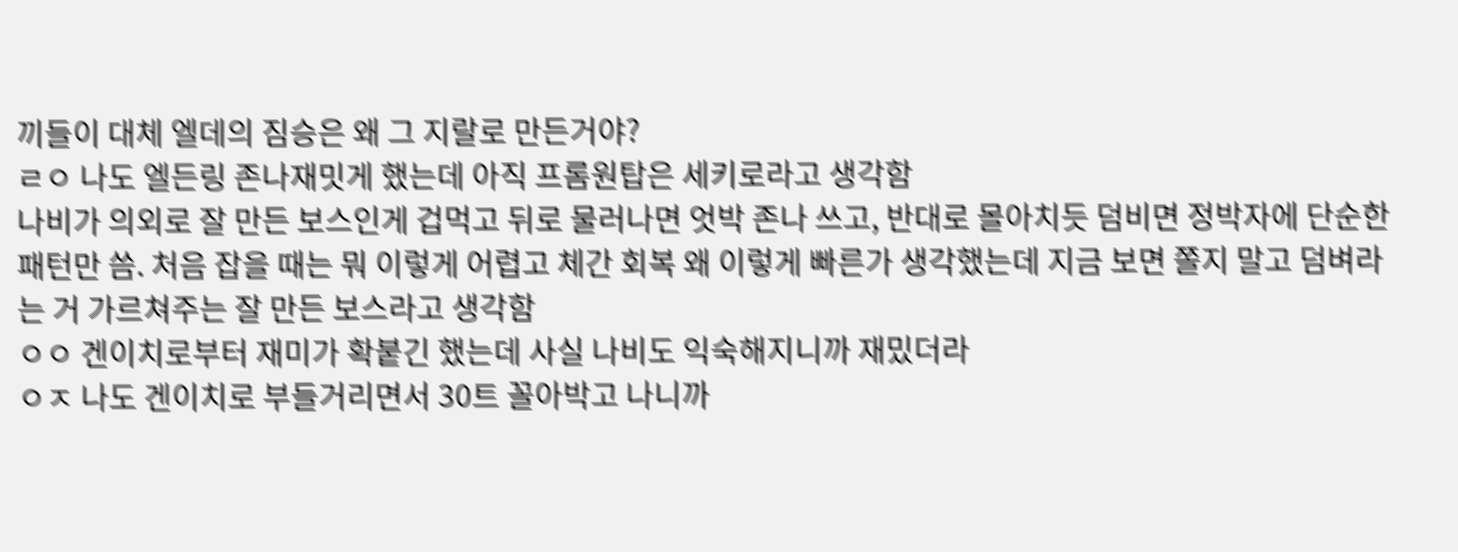끼들이 대체 엘데의 짐승은 왜 그 지랄로 만든거야?
ㄹㅇ 나도 엘든링 존나재밋게 했는데 아직 프롬원탑은 세키로라고 생각함
나비가 의외로 잘 만든 보스인게 겁먹고 뒤로 물러나면 엇박 존나 쓰고, 반대로 몰아치듯 덤비면 정박자에 단순한 패턴만 씀. 처음 잡을 때는 뭐 이렇게 어렵고 체간 회복 왜 이렇게 빠른가 생각했는데 지금 보면 쫄지 말고 덤벼라는 거 가르쳐주는 잘 만든 보스라고 생각함
ㅇㅇ 겐이치로부터 재미가 확붙긴 했는데 사실 나비도 익숙해지니까 재밌더라
ㅇㅈ 나도 겐이치로 부들거리면서 30트 꼴아박고 나니까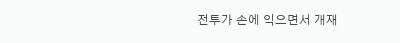전투가 손에 익으면서 개재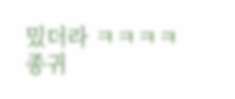밌더라 ㅋㅋㅋㅋ
종귀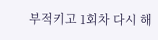부적키고 1회차 다시 해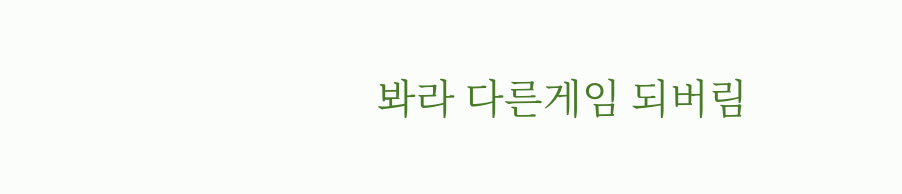봐라 다른게임 되버림